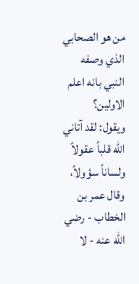من هو الصحابي الذي وصفه النبي بانه اعلم الاولين؟
ويقول: لقد آتاني الله قلباً عقولاً ولساناً سؤولاً، وقال عمر بن الخطاب - رضي الله عنه - لا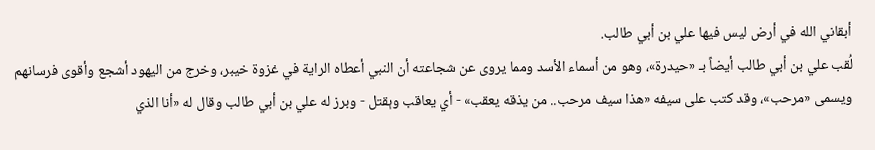أبقاني الله في أرض ليس فيها علي بن أبي طالب.
لُقب علي بن أبي طالب أيضاً بـ «حيدرة»، وهو من أسماء الأسد ومما يروى عن شجاعته أن النبي أعطاه الراية في غزوة خيبر، وخرج من اليهود أشجع وأقوى فرسانهم ويسمى «مرحب»، وقد كتب على سيفه «هذا سيف مرحب.. من يذقه يعقب» - أي يعاقب وېقتل - وبرز له علي بن أبي طالب وقال له «أنا الذي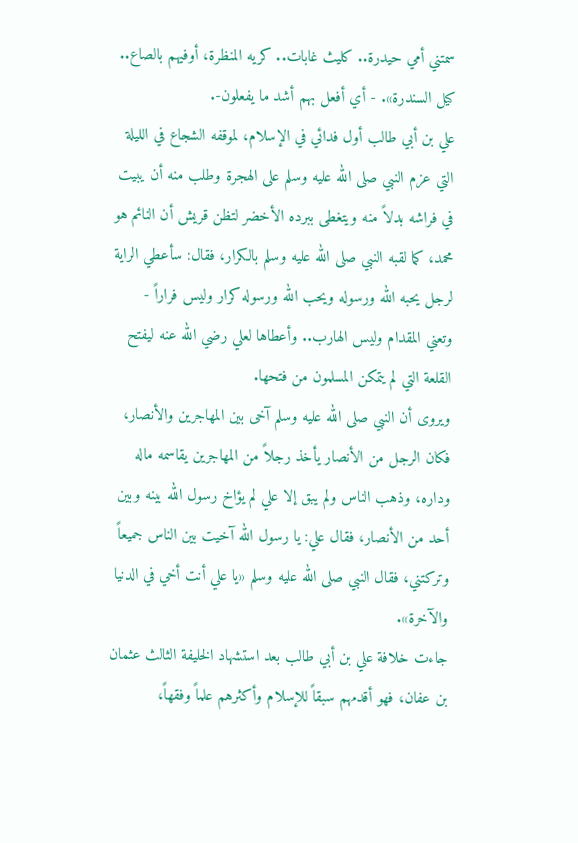سمتني أمي حيدرة.. كليث غابات.. كريه المنظرة، أوفيهم بالصاع.. كيل السندرة». - أي أفعل بهم أشد ما يفعلون-.
علي بن أبي طالب أول فدائي في الإسلام، لموقفه الشجاع في الليلة التي عزم النبي صلى الله عليه وسلم على الهجرة وطلب منه أن يبيت في فراشه بدلاً منه ويتغطى ببرده الأخضر لتظن قريش أن النائم هو محمد، كما لقبه النبي صلى الله عليه وسلم بالكرار، فقال: سأعطي الراية لرجل يحبه الله ورسوله ويحب الله ورسوله كرار وليس فراراً - وتعني المقدام وليس الهارب.. وأعطاها لعلي رضي الله عنه ليفتح القلعة التي لم يتمكن المسلمون من فتحها.
ويروى أن النبي صلى الله عليه وسلم آخى بين المهاجرين والأنصار، فكان الرجل من الأنصار يأخذ رجلاً من المهاجرين يقاسمه ماله وداره، وذهب الناس ولم يبق إلا علي لم يؤاخ رسول الله بينه وبين أحد من الأنصار، فقال علي: يا رسول الله آخيت بين الناس جميعاً وتركتني، فقال النبي صلى الله عليه وسلم «يا علي أنت أخي في الدنيا والآخرة».
جاءت خلافة علي بن أبي طالب بعد استشهاد الخليفة الثالث عثمان بن عفان، فهو أقدمهم سبقاً للإسلام وأكثرهم علماً وفقهاً،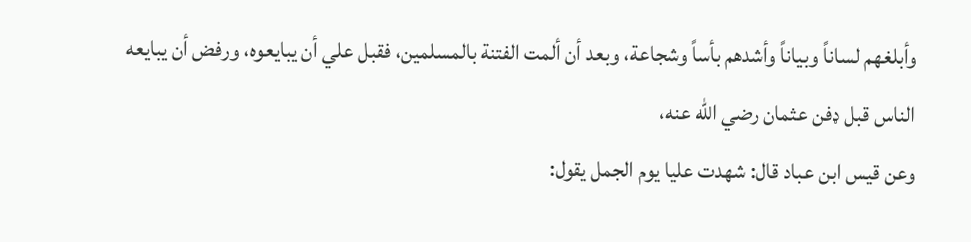وأبلغهم لساناً وبياناً وأشدهم بأساً وشجاعة، وبعد أن ألمت الفتنة بالمسلمين، فقبل علي أن يبايعوه، ورفض أن يبايعه الناس قبل ډفن عثمان رضي الله عنه،
وعن قيس ابن عباد قال: شهدت عليا يوم الجمل يقول: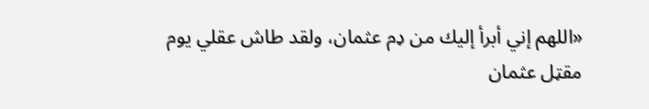«اللهم إني أبرأ إليك من ډم عثمان، ولقد طاش عقلي يوم مقټل عثمان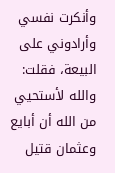وأنكرت نفسي وأرادوني على البيعة، فقلت: والله لأستحيي من الله أن أبايع وعثمان قتيل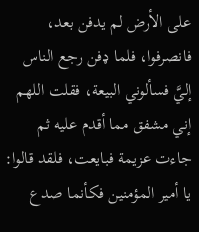على الأرض لم يدفن بعد، فانصرفوا، فلما ډفن رجع الناس إليَّ فسألوني البيعة، فقلت اللهم إني مشفق مما أقدم عليه ثم جاءت عزيمة فبايعت، فلقد قالوا: يا أمير المؤمنين فكأنما صدع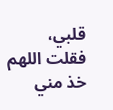قلبي، فقلت اللهم خذ مني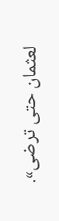لعثمان حتى ترضى».